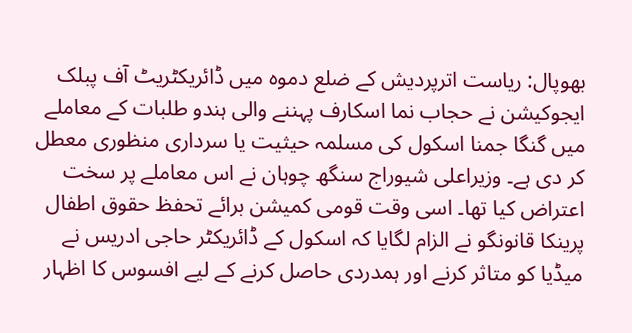بھوپال: ریاست اترپردیش کے ضلع دموہ میں ڈائریکٹریٹ آف پبلک ایجوکیشن نے حجاب نما اسکارف پہننے والی ہندو طلبات کے معاملے میں گنگا جمنا اسکول کی مسلمہ حیثیت یا سرداری منظوری معطل کر دی ہے۔ وزیراعلی شیوراج سنگھ چوہان نے اس معاملے پر سخت اعتراض کیا تھا۔ اسی وقت قومی کمیشن برائے تحفظ حقوق اطفال پرینکا قانونگو نے الزام لگایا کہ اسکول کے ڈائریکٹر حاجی ادریس نے میڈیا کو متاثر کرنے اور ہمدردی حاصل کرنے کے لیے افسوس کا اظہار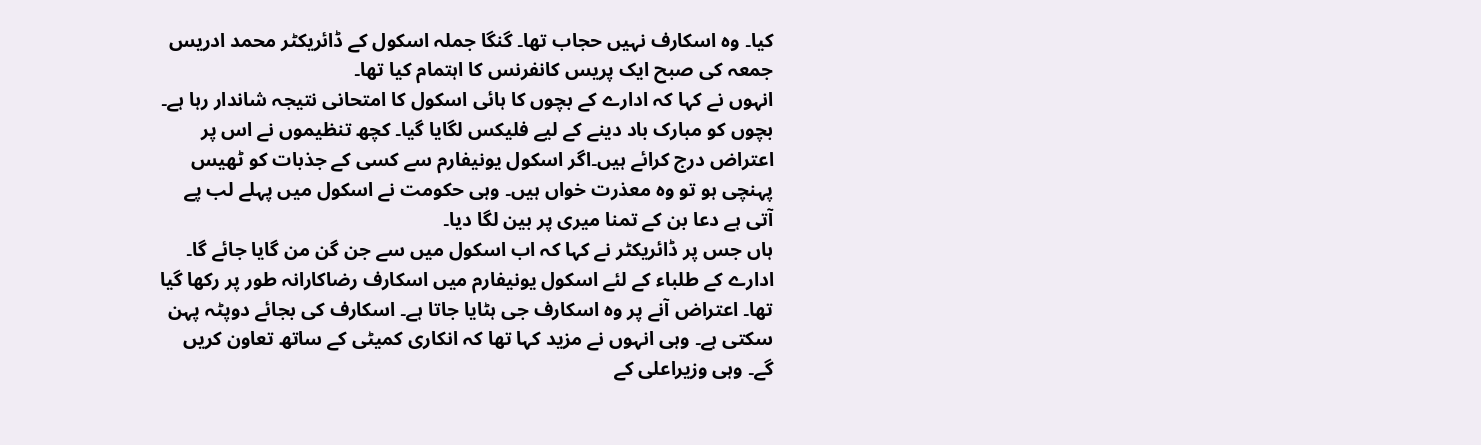کیا۔ وہ اسکارف نہیں حجاب تھا۔ گنگا جملہ اسکول کے ڈائریکٹر محمد ادریس جمعہ کی صبح ایک پریس کانفرنس کا اہتمام کیا تھا۔
انہوں نے کہا کہ ادارے کے بچوں کا ہائی اسکول کا امتحانی نتیجہ شاندار رہا ہے۔ بچوں کو مبارک باد دینے کے لیے فلیکس لگایا گیا۔ کچھ تنظیموں نے اس پر اعتراض درج کرائے ہیں۔اگر اسکول یونیفارم سے کسی کے جذبات کو ٹھیس پہنچی ہو تو وہ معذرت خواں ہیں۔ وہی حکومت نے اسکول میں پہلے لب پے آتی ہے دعا بن کے تمنا میری پر بین لگا دیا۔
ہاں جس پر ڈائریکٹر نے کہا کہ اب اسکول میں سے جن گن من گایا جائے گا۔ ادارے کے طلباء کے لئے اسکول یونیفارم میں اسکارف رضاکارانہ طور پر رکھا گیا تھا۔ اعتراض آنے پر وہ اسکارف جی ہٹایا جاتا ہے۔ اسکارف کی بجائے دوپٹہ پہن سکتی ہے۔ وہی انہوں نے مزید کہا تھا کہ انکاری کمیٹی کے ساتھ تعاون کریں گے۔ وہی وزیراعلی کے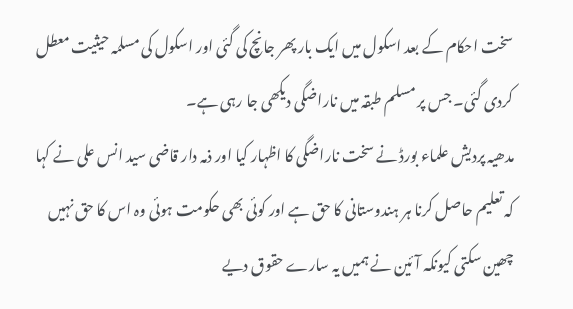سخت احکام کے بعد اسکول میں ایک بار پھر جانچ کی گئی اور اسکول کی مسلمہ حیثیت معطل کردی گئی۔ جس پر مسلم طبقہ میں ناراضگی دیکھی جا رہی ہے۔
مدھیہ پردیش علماء بورڈ نے سخت ناراضگی کا اظہار کیا اور ذمہ دار قاضی سید انس علی نے کہا کہ تعلیم حاصل کرنا ہر ہندوستانی کا حق ہے اور کوئی بھی حکومت ہوئی وہ اس کا حق نہیں چھین سکتی کیونکہ آئین نے ہمیں یہ سارے حقوق دیے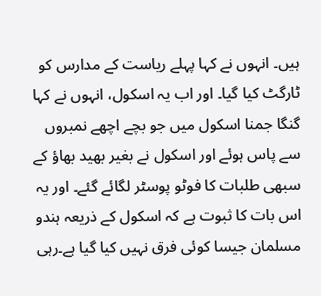ہیں۔ انہوں نے کہا پہلے ریاست کے مدارس کو ٹارگٹ کیا گیا۔ اور اب یہ اسکول، انہوں نے کہا گنگا جمنا اسکول میں جو بچے اچھے نمبروں سے پاس ہوئے اور اسکول نے بغیر بھید بھاؤ کے سبھی طلبات کا فوٹو پوسٹر لگائے گئے۔ اور یہ اس بات کا ثبوت ہے کہ اسکول کے ذریعہ ہندو مسلمان جیسا کوئی فرق نہیں کیا گیا ہے۔رہی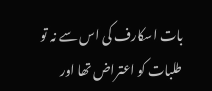بات اسکارف کی اس سے نہ تو طلبات کو اعتراض تھا اور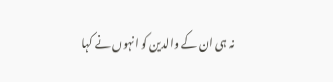نہ ہی ان کے والدین کو انہوں نے کہا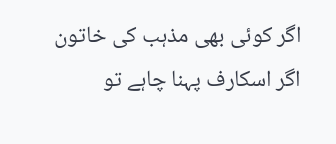اگر کوئی بھی مذہب کی خاتون اگر اسکارف پہنا چاہے تو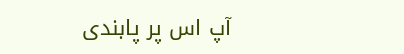آپ اس پر پابندی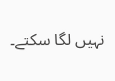نہیں لگا سکتے۔